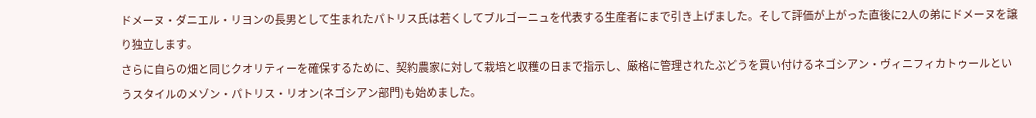ドメーヌ・ダニエル・リヨンの長男として生まれたパトリス氏は若くしてブルゴーニュを代表する生産者にまで引き上げました。そして評価が上がった直後に2人の弟にドメーヌを譲り独立します。
さらに自らの畑と同じクオリティーを確保するために、契約農家に対して栽培と収穫の日まで指示し、厳格に管理されたぶどうを買い付けるネゴシアン・ヴィニフィカトゥールというスタイルのメゾン・パトリス・リオン(ネゴシアン部門)も始めました。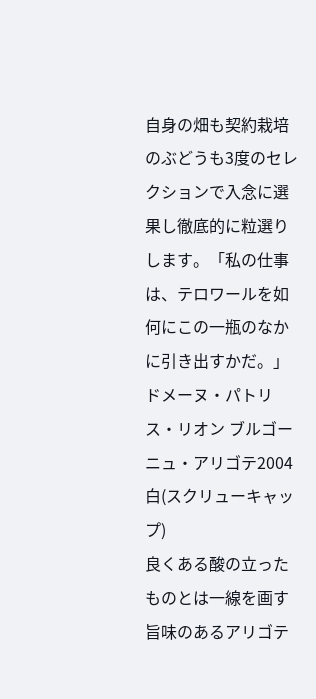自身の畑も契約栽培のぶどうも3度のセレクションで入念に選果し徹底的に粒選りします。「私の仕事は、テロワールを如何にこの一瓶のなかに引き出すかだ。」
ドメーヌ・パトリス・リオン ブルゴーニュ・アリゴテ2004白(スクリューキャップ)
良くある酸の立ったものとは一線を画す旨味のあるアリゴテ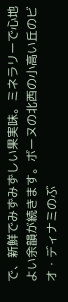で、新鮮でみずみずしい果実味。ミネラリーで心地よい余韻が続きます。ボーヌの北西の小高い丘のビオ・ディナミのぶ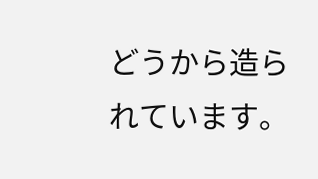どうから造られています。